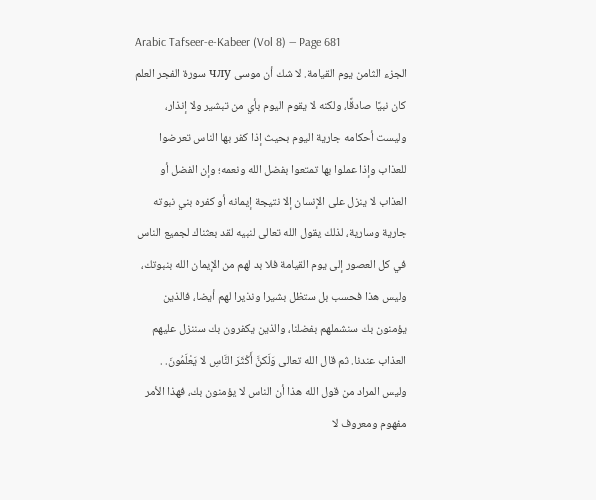Arabic Tafseer-e-Kabeer (Vol 8) — Page 681
الجزء الثامن يوم القيامة. لا شك أن موسی члу سورة الفجر العلم كان نبيًا صادقًا، ولكنه لا يقوم اليوم بأي من تبشير ولا إنذار، وليست أحكامه جارية اليوم بحيث إذا كفر بها الناس تعرضوا للعذاب وإذا عملوا بها تمتعوا بفضل الله ونعمه؛ وإن الفضل أو العذاب لا ينزل على الإنسان إلا نتيجة إيمانه أو كفره بني نبوته جارية وسارية، لذلك يقول الله تعالى لنبيه لقد بعثناك لجميع الناس في كل العصور إلى يوم القيامة فلا بد لهم من الإيمان الله بنبوتك، وليس هذا فحسب بل ستظل بشيرا ونذيرا لهم أيضا، فالذين يؤمنون بك سنشملهم بفضلنا، والذين يكفرون بك سننزل عليهم العذاب عندنا. ثم قال الله تعالى وَلَكنَّ أَكْثَرَ النَّاسِ لا يَعْلَمُونَ. . وليس المراد من قول الله هذا أن الناس لا يؤمنون بك، فهذا الأمر مفهوم ومعروف لا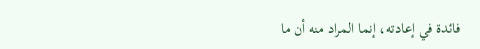فائدة في إعادته، إنما المراد منه أن ما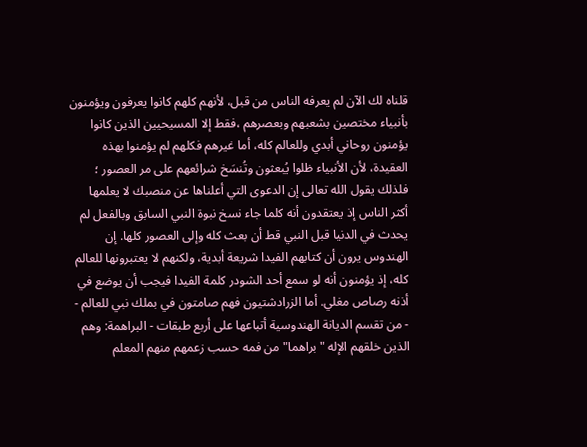قلناه لك الآن لم يعرفه الناس من قبل، لأنهم كلهم كانوا يعرفون ويؤمنون بأنبياء مختصين بشعبهم وبعصرهم ،فقط إلا المسيحيين الذين كانوا يؤمنون روحاني أبدي وللعالم كله، أما غيرهم فكلهم لم يؤمنوا بهذه العقيدة، لأن الأنبياء ظلوا يُبعثون وتُنسَخ شرائعهم على مر العصور ؛ فلذلك يقول الله تعالى إن الدعوى التي أعلناها عن منصبك لا يعلمها أكثر الناس إذ يعتقدون أنه كلما جاء نسخ نبوة النبي السابق وبالفعل لم يحدث في الدنيا قبل النبي قط أن بعث كله وإلى العصور كلها. إن الهندوس يرون أن كتابهم الفيدا شريعة أبدية، ولكنهم لا يعتبرونها للعالم كله، إذ يؤمنون أنه لو سمع أحد الشودر كلمة الفيدا فيجب أن يوضع في أذنه رصاص مغلي. أما الزرادشتيون فهم صامتون في بملك نبي للعالم - - من تقسم الديانة الهندوسية أتباعها على أربع طبقات - البراهمة: وهم الذين خلقهم الإله "براهما" من فمه حسب زعمهم منهم المعلم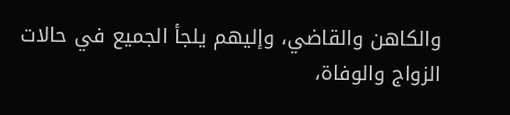والكاهن والقاضي، وإليهم يلجأ الجميع في حالات الزواج والوفاة،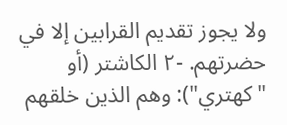ولا يجوز تقديم القرابين إلا في حضرتهم. -۲ الكاشتر (أو "كهتري"): وهم الذين خلقهم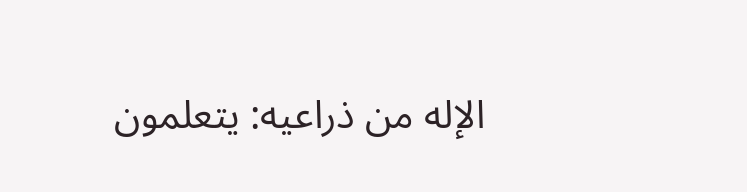الإله من ذراعيه: يتعلمون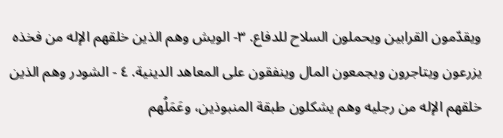ويقدّمون القرابين ويحملون السلاح للدفاع. ٣- الويش وهم الذين خلقهم الإله من فخذه يزرعون ويتاجرون ويجمعون المال وينفقون على المعاهد الدينية. ٤ - الشودر وهم الذين خلقهم الإله من رجليه وهم يشكلون طبقة المنبوذين، وعَمَلُهم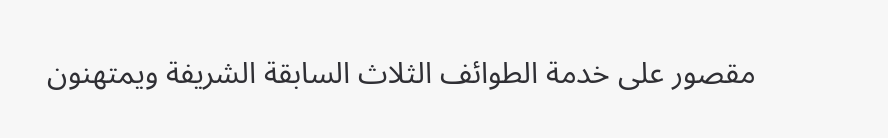مقصور على خدمة الطوائف الثلاث السابقة الشريفة ويمتهنون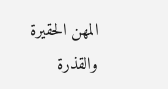المهن الحقيرة والقذرة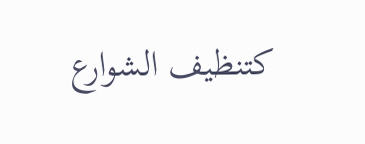كتنظيف الشوارع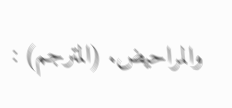والمراحيض. (المترجم) :